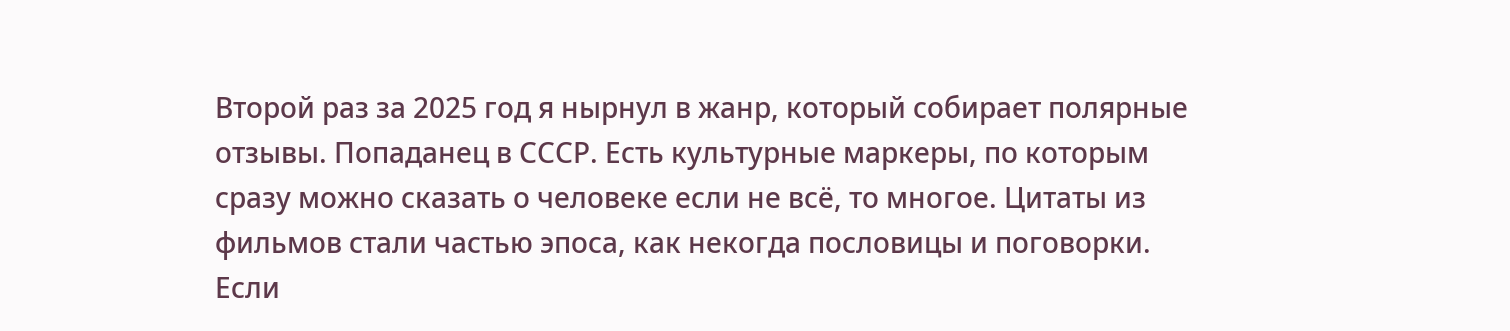Второй раз за 2025 год я нырнул в жанр, который собирает полярные отзывы. Попаданец в СССР. Есть культурные маркеры, по которым сразу можно сказать о человеке если не всё, то многое. Цитаты из фильмов стали частью эпоса, как некогда пословицы и поговорки. Если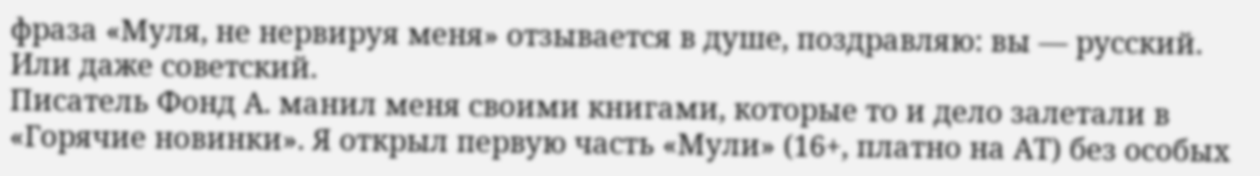фраза «Муля, не нервируя меня» отзывается в душе, поздравляю: вы — русский. Или даже советский.
Писатель Фонд А. манил меня своими книгами, которые то и дело залетали в «Горячие новинки». Я открыл первую часть «Мули» (16+, платно на АТ) без особых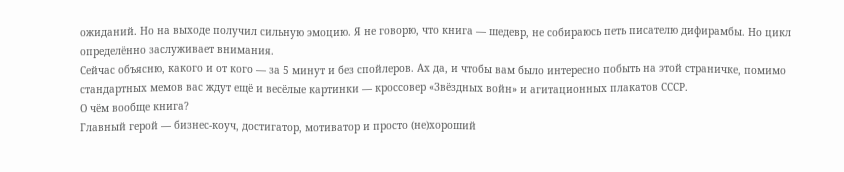ожиданий. Но на выходе получил сильную эмоцию. Я не говорю, что книга — шедевр, не собираюсь петь писателю дифирамбы. Но цикл определённо заслуживает внимания.
Сейчас объясню, какого и от кого — за 5 минут и без спойлеров. Ах да, и чтобы вам было интересно побыть на этой страничке, помимо стандартных мемов вас ждут ещё и весёлые картинки — кроссовер «Звёздных войн» и агитационных плакатов СССР.
О чём вообще книга?
Главный герой — бизнес-коуч, достигатор, мотиватор и просто (не)хороший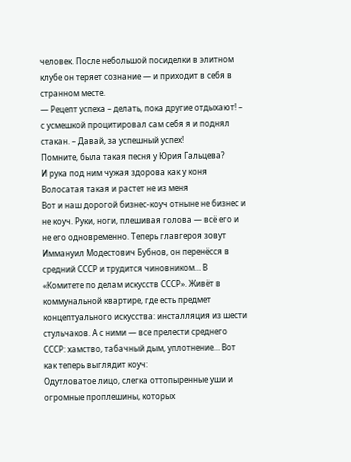человек. После небольшой посиделки в элитном клубе он теряет сознание — и приходит в себя в странном месте.
— Рецепт успеха – делать, пока другие отдыхают! – с усмешкой процитировал сам себя я и поднял стакан. – Давай, за успешный успех!
Помните, была такая песня у Юрия Гальцева?
И рука под ним чужая здорова как у коня
Волосатая такая и растет не из меня
Вот и наш дорогой бизнес-коуч отныне не бизнес и не коуч. Руки, ноги, плешивая голова — всё его и не его одновременно. Теперь главгероя зовут Иммануил Модестович Бубнов, он перенёсся в средний СССР и трудится чиновником… В «Комитете по делам искусств СССР». Живёт в коммунальной квартире, где есть предмет концептуального искусства: инсталляция из шести стульчаков. А с ними — все прелести среднего СССР: хамство, табачный дым, уплотнение… Вот как теперь выглядит коуч:
Одутловатое лицо, слегка оттопыренные уши и огромные проплешины, которых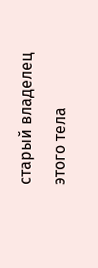старый владелец этого тела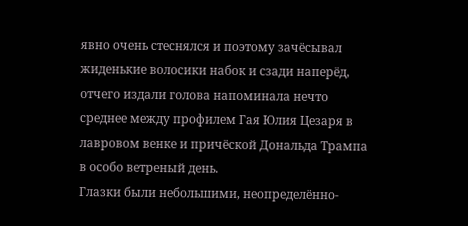явно очень стеснялся и поэтому зачёсывал жиденькие волосики набок и сзади наперёд, отчего издали голова напоминала нечто среднее между профилем Гая Юлия Цезаря в лавровом венке и причёской Дональда Трампа в особо ветреный день.
Глазки были небольшими, неопределённо-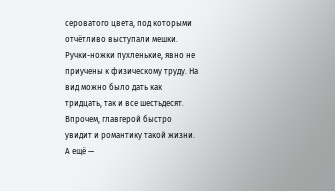сероватого цвета, под которыми отчётливо выступали мешки. Ручки-ножки пухленькие, явно не приучены к физическому труду. На вид можно было дать как тридцать, так и все шестьдесят.
Впрочем, главгерой быстро увидит и романтику такой жизни. А ещё —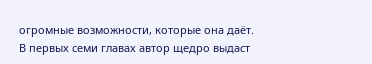огромные возможности, которые она даёт. В первых семи главах автор щедро выдаст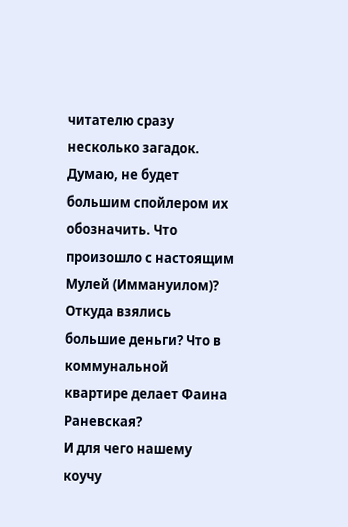читателю сразу несколько загадок. Думаю, не будет большим спойлером их обозначить. Что произошло с настоящим Мулей (Иммануилом)? Откуда взялись большие деньги? Что в коммунальной квартире делает Фаина Раневская?
И для чего нашему коучу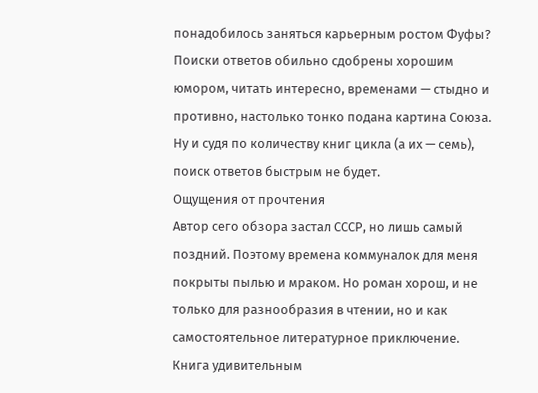понадобилось заняться карьерным ростом Фуфы? Поиски ответов обильно сдобрены хорошим юмором, читать интересно, временами — стыдно и противно, настолько тонко подана картина Союза. Ну и судя по количеству книг цикла (а их — семь), поиск ответов быстрым не будет.
Ощущения от прочтения
Автор сего обзора застал СССР, но лишь самый поздний. Поэтому времена коммуналок для меня покрыты пылью и мраком. Но роман хорош, и не только для разнообразия в чтении, но и как самостоятельное литературное приключение. Книга удивительным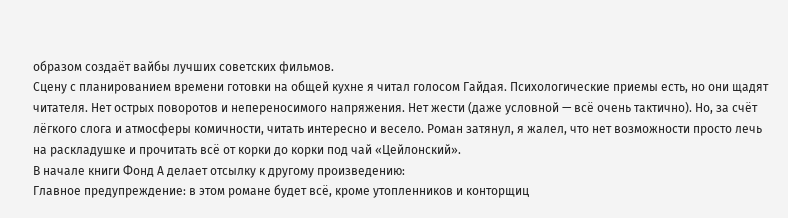образом создаёт вайбы лучших советских фильмов.
Сцену с планированием времени готовки на общей кухне я читал голосом Гайдая. Психологические приемы есть, но они щадят читателя. Нет острых поворотов и непереносимого напряжения. Нет жести (даже условной — всё очень тактично). Но, за счёт лёгкого слога и атмосферы комичности, читать интересно и весело. Роман затянул, я жалел, что нет возможности просто лечь на раскладушке и прочитать всё от корки до корки под чай «Цейлонский».
В начале книги Фонд А делает отсылку к другому произведению:
Главное предупреждение: в этом романе будет всё, кроме утопленников и конторщиц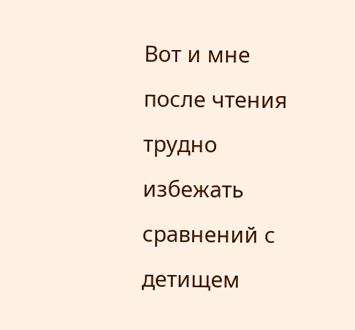Вот и мне после чтения трудно избежать сравнений с детищем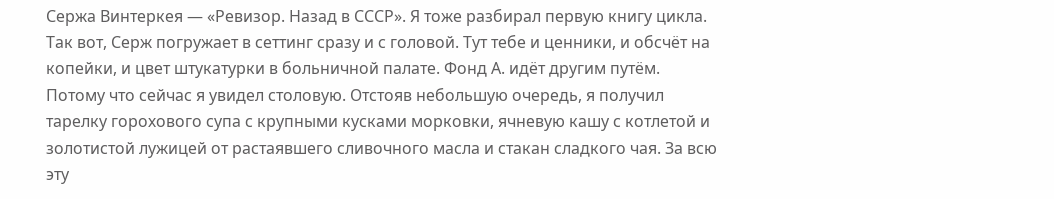Сержа Винтеркея — «Ревизор. Назад в СССР». Я тоже разбирал первую книгу цикла. Так вот, Серж погружает в сеттинг сразу и с головой. Тут тебе и ценники, и обсчёт на копейки, и цвет штукатурки в больничной палате. Фонд А. идёт другим путём.
Потому что сейчас я увидел столовую. Отстояв небольшую очередь, я получил тарелку горохового супа с крупными кусками морковки, ячневую кашу с котлетой и золотистой лужицей от растаявшего сливочного масла и стакан сладкого чая. За всю эту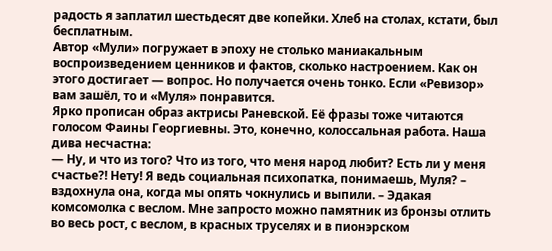радость я заплатил шестьдесят две копейки. Хлеб на столах, кстати, был бесплатным.
Автор «Мули» погружает в эпоху не столько маниакальным воспроизведением ценников и фактов, сколько настроением. Как он этого достигает — вопрос. Но получается очень тонко. Если «Ревизор» вам зашёл, то и «Муля» понравится.
Ярко прописан образ актрисы Раневской. Её фразы тоже читаются голосом Фаины Георгиевны. Это, конечно, колоссальная работа. Наша дива несчастна:
— Ну, и что из того? Что из того, что меня народ любит? Есть ли у меня счастье?! Нету! Я ведь социальная психопатка, понимаешь, Муля? – вздохнула она, когда мы опять чокнулись и выпили. – Эдакая комсомолка с веслом. Мне запросто можно памятник из бронзы отлить во весь рост, с веслом, в красных труселях и в пионэрском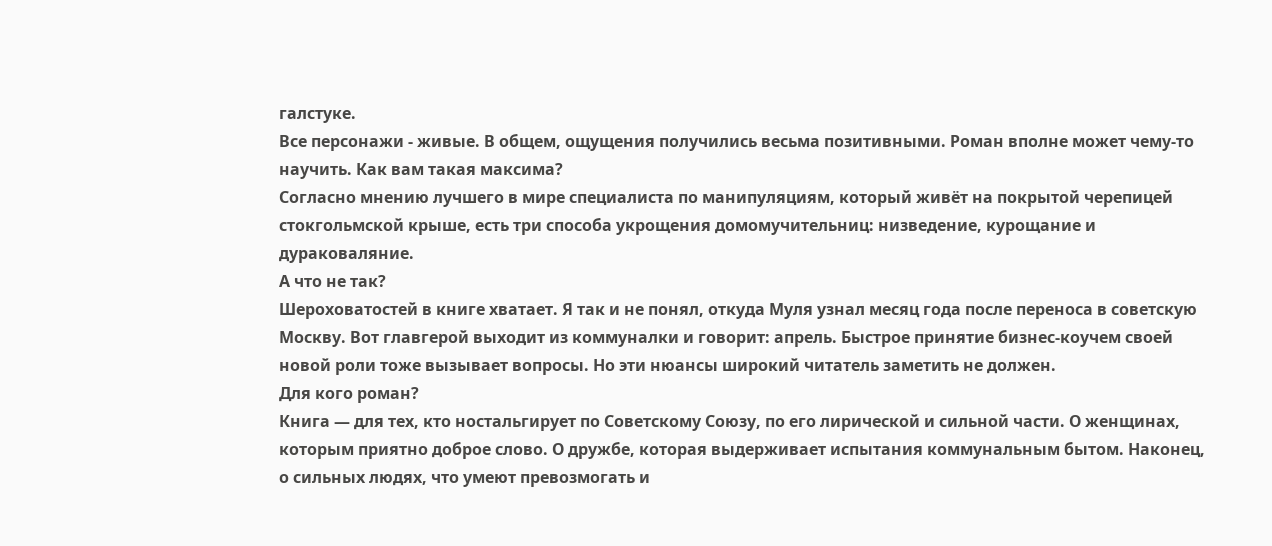галстуке.
Все персонажи - живые. В общем, ощущения получились весьма позитивными. Роман вполне может чему-то научить. Как вам такая максима?
Согласно мнению лучшего в мире специалиста по манипуляциям, который живёт на покрытой черепицей стокгольмской крыше, есть три способа укрощения домомучительниц: низведение, курощание и дураковаляние.
А что не так?
Шероховатостей в книге хватает. Я так и не понял, откуда Муля узнал месяц года после переноса в советскую Москву. Вот главгерой выходит из коммуналки и говорит: апрель. Быстрое принятие бизнес-коучем своей новой роли тоже вызывает вопросы. Но эти нюансы широкий читатель заметить не должен.
Для кого роман?
Книга — для тех, кто ностальгирует по Советскому Союзу, по его лирической и сильной части. О женщинах, которым приятно доброе слово. О дружбе, которая выдерживает испытания коммунальным бытом. Наконец, о сильных людях, что умеют превозмогать и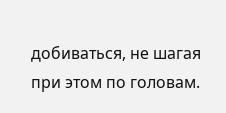добиваться, не шагая при этом по головам.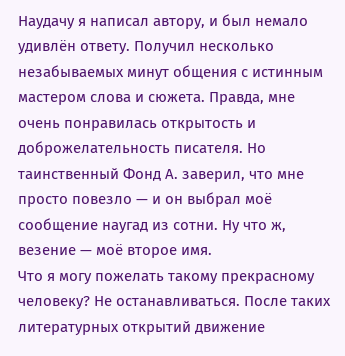Наудачу я написал автору, и был немало удивлён ответу. Получил несколько незабываемых минут общения с истинным мастером слова и сюжета. Правда, мне очень понравилась открытость и доброжелательность писателя. Но таинственный Фонд А. заверил, что мне просто повезло — и он выбрал моё сообщение наугад из сотни. Ну что ж, везение — моё второе имя.
Что я могу пожелать такому прекрасному человеку? Не останавливаться. После таких литературных открытий движение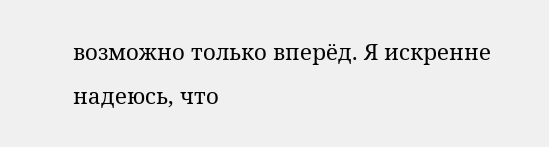возможно только вперёд. Я искренне надеюсь, что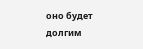оно будет долгим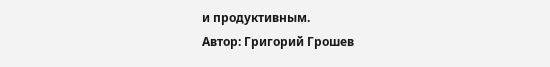и продуктивным.
Автор: Григорий Грошев